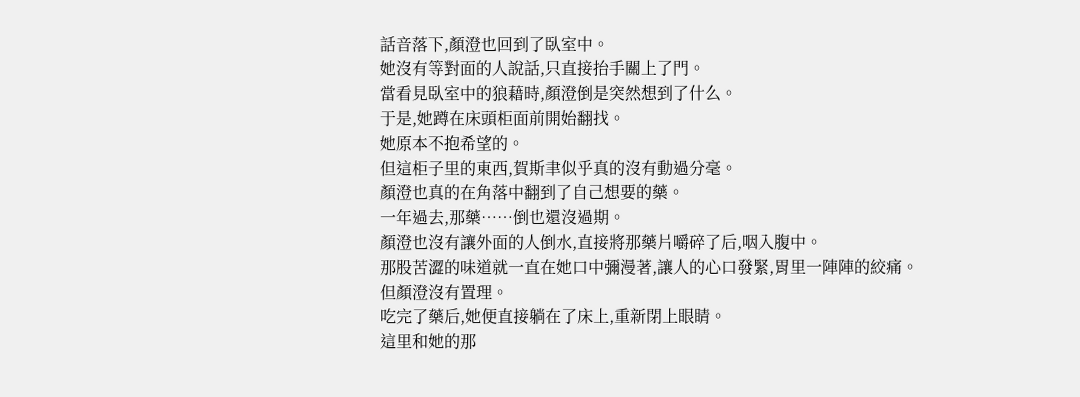話音落下,顏澄也回到了臥室中。
她沒有等對面的人說話,只直接抬手關上了門。
當看見臥室中的狼藉時,顏澄倒是突然想到了什么。
于是,她蹲在床頭柜面前開始翻找。
她原本不抱希望的。
但這柜子里的東西,賀斯聿似乎真的沒有動過分毫。
顏澄也真的在角落中翻到了自己想要的藥。
一年過去,那藥……倒也還沒過期。
顏澄也沒有讓外面的人倒水,直接將那藥片嚼碎了后,咽入腹中。
那股苦澀的味道就一直在她口中彌漫著,讓人的心口發緊,胃里一陣陣的絞痛。
但顏澄沒有置理。
吃完了藥后,她便直接躺在了床上,重新閉上眼睛。
這里和她的那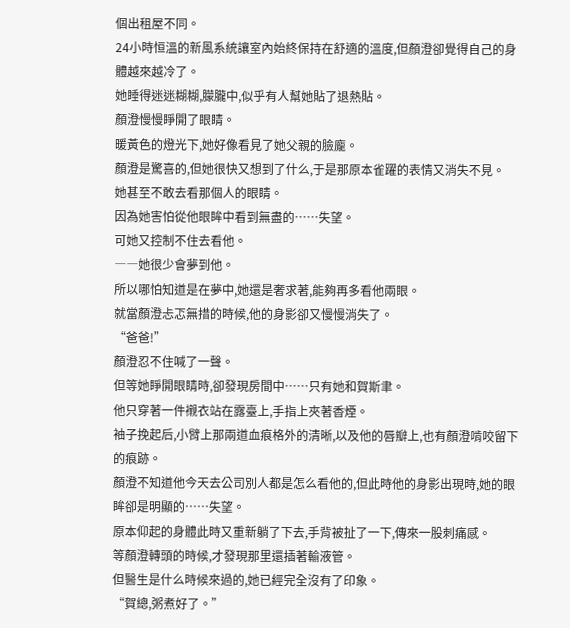個出租屋不同。
24小時恒溫的新風系統讓室內始終保持在舒適的溫度,但顏澄卻覺得自己的身體越來越冷了。
她睡得迷迷糊糊,朦朧中,似乎有人幫她貼了退熱貼。
顏澄慢慢睜開了眼睛。
暖黃色的燈光下,她好像看見了她父親的臉龐。
顏澄是驚喜的,但她很快又想到了什么,于是那原本雀躍的表情又消失不見。
她甚至不敢去看那個人的眼睛。
因為她害怕從他眼眸中看到無盡的……失望。
可她又控制不住去看他。
――她很少會夢到他。
所以哪怕知道是在夢中,她還是奢求著,能夠再多看他兩眼。
就當顏澄忐忑無措的時候,他的身影卻又慢慢消失了。
“爸爸!”
顏澄忍不住喊了一聲。
但等她睜開眼睛時,卻發現房間中……只有她和賀斯聿。
他只穿著一件襯衣站在露臺上,手指上夾著香煙。
袖子挽起后,小臂上那兩道血痕格外的清晰,以及他的唇瓣上,也有顏澄啃咬留下的痕跡。
顏澄不知道他今天去公司別人都是怎么看他的,但此時他的身影出現時,她的眼眸卻是明顯的……失望。
原本仰起的身體此時又重新躺了下去,手背被扯了一下,傳來一股刺痛感。
等顏澄轉頭的時候,才發現那里還插著輸液管。
但醫生是什么時候來過的,她已經完全沒有了印象。
“賀總,粥煮好了。”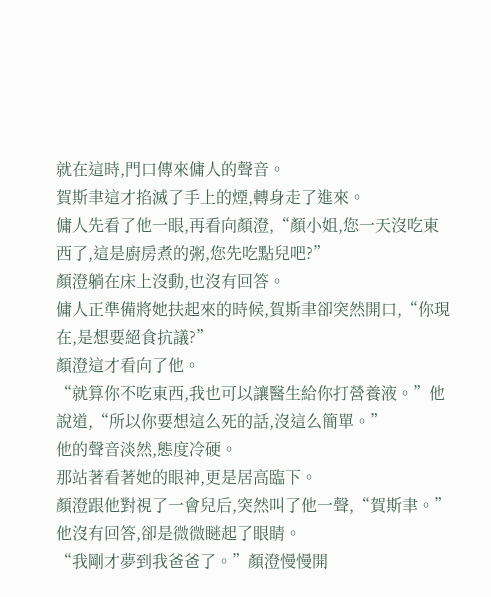就在這時,門口傳來傭人的聲音。
賀斯聿這才掐滅了手上的煙,轉身走了進來。
傭人先看了他一眼,再看向顏澄,“顏小姐,您一天沒吃東西了,這是廚房煮的粥,您先吃點兒吧?”
顏澄躺在床上沒動,也沒有回答。
傭人正準備將她扶起來的時候,賀斯聿卻突然開口,“你現在,是想要絕食抗議?”
顏澄這才看向了他。
“就算你不吃東西,我也可以讓醫生給你打營養液。”他說道,“所以你要想這么死的話,沒這么簡單。”
他的聲音淡然,態度冷硬。
那站著看著她的眼神,更是居高臨下。
顏澄跟他對視了一會兒后,突然叫了他一聲,“賀斯聿。”
他沒有回答,卻是微微瞇起了眼睛。
“我剛才夢到我爸爸了。”顏澄慢慢開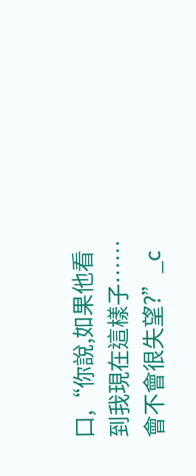口,“你說,如果他看到我現在這樣子……會不會很失望?”_c